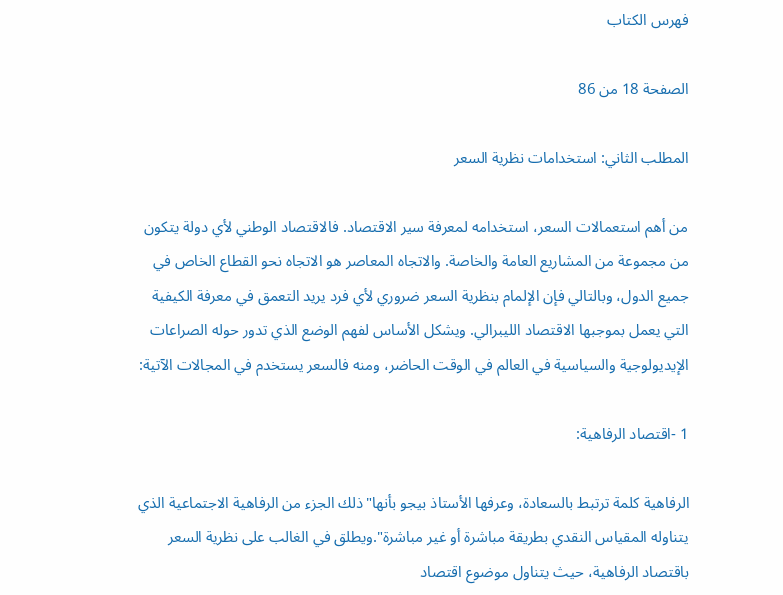فهرس الكتاب

الصفحة 18 من 86

المطلب الثاني: استخدامات نظرية السعر

من أهم استعمالات السعر، استخدامه لمعرفة سير الاقتصاد. فالاقتصاد الوطني لأي دولة يتكون من مجموعة من المشاريع العامة والخاصة. والاتجاه المعاصر هو الاتجاه نحو القطاع الخاص في جميع الدول، وبالتالي فإن الإلمام بنظرية السعر ضروري لأي فرد يريد التعمق في معرفة الكيفية التي يعمل بموجبها الاقتصاد الليبرالي. ويشكل الأساس لفهم الوضع الذي تدور حوله الصراعات الإيديولوجية والسياسية في العالم في الوقت الحاضر، ومنه فالسعر يستخدم في المجالات الآتية:

1 -اقتصاد الرفاهية:

الرفاهية كلمة ترتبط بالسعادة، وعرفها الأستاذ بيجو بأنها"ذلك الجزء من الرفاهية الاجتماعية الذي يتناوله المقياس النقدي بطريقة مباشرة أو غير مباشرة".ويطلق في الغالب على نظرية السعر باقتصاد الرفاهية، حيث يتناول موضوع اقتصاد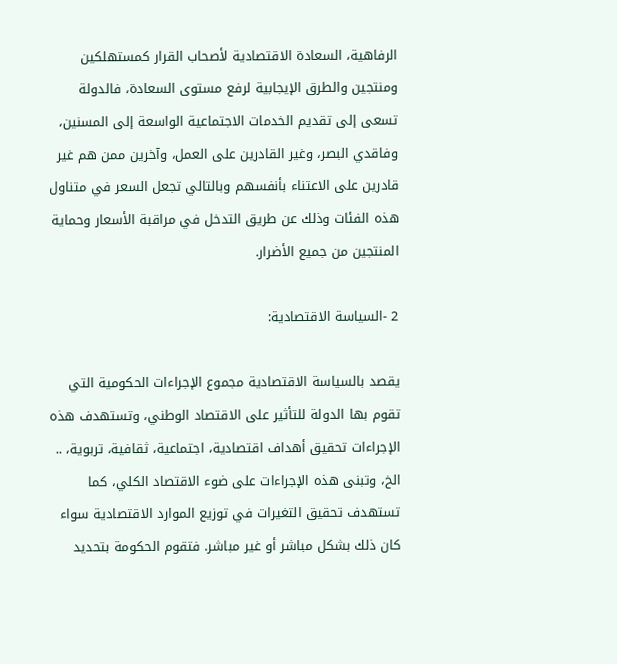الرفاهية، السعادة الاقتصادية لأصحاب القرار كمستهلكين ومنتجين والطرق الإيجابية لرفع مستوى السعادة، فالدولة تسعى إلى تقديم الخدمات الاجتماعية الواسعة إلى المسنين، وفاقدي البصر، وغير القادرين على العمل، وآخرين ممن هم غير قادرين على الاعتناء بأنفسهم وبالتالي تجعل السعر في متناول هذه الفئات وذلك عن طريق التدخل في مراقبة الأسعار وحماية المنتجين من جميع الأضرار.

2 -السياسة الاقتصادية:

يقصد بالسياسة الاقتصادية مجموع الإجراءات الحكومية التي تقوم بها الدولة للتأثير على الاقتصاد الوطني، وتستهدف هذه الإجراءات تحقيق أهداف اقتصادية، اجتماعية، ثقافية، تربوية، .. الخ، وتبنى هذه الإجراءات على ضوء الاقتصاد الكلي، كما تستهدف تحقيق التغيرات في توزيع الموارد الاقتصادية سواء كان ذلك بشكل مباشر أو غير مباشر. فتقوم الحكومة بتحديد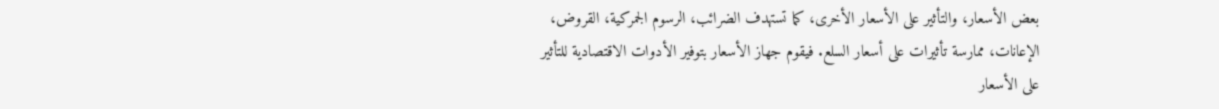بعض الأسعار، والتأثير على الأسعار الأخرى، كما تستهدف الضرائب، الرسوم الجمركية، القروض، الإعانات، ممارسة تأثيرات على أسعار السلع. فيقوم جهاز الأسعار بتوفير الأدوات الاقتصادية للتأثير على الأسعار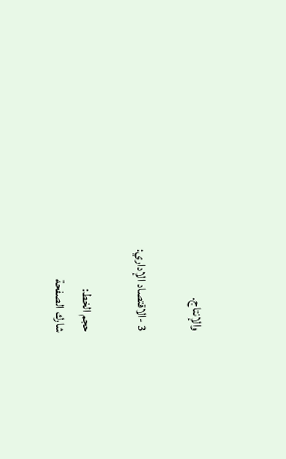والإنتاج.

3 -الاقتصاد الإداري:

حجم الخط:
شارك الصفحة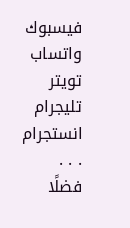فيسبوك واتساب تويتر تليجرام انستجرام
. . .
فضلًا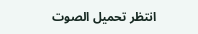انتظر تحميل الصوت